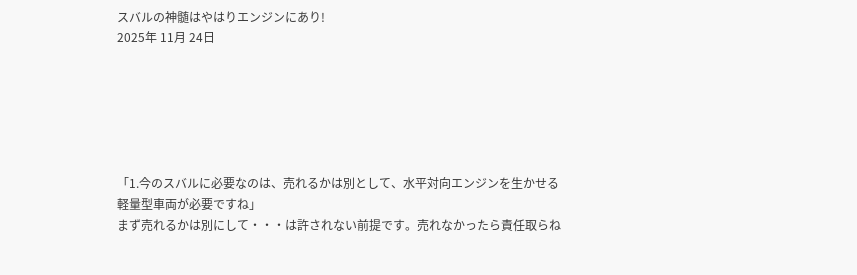スバルの神髄はやはりエンジンにあり!
2025年 11月 24日






「1.今のスバルに必要なのは、売れるかは別として、水平対向エンジンを生かせる軽量型車両が必要ですね」
まず売れるかは別にして・・・は許されない前提です。売れなかったら責任取らね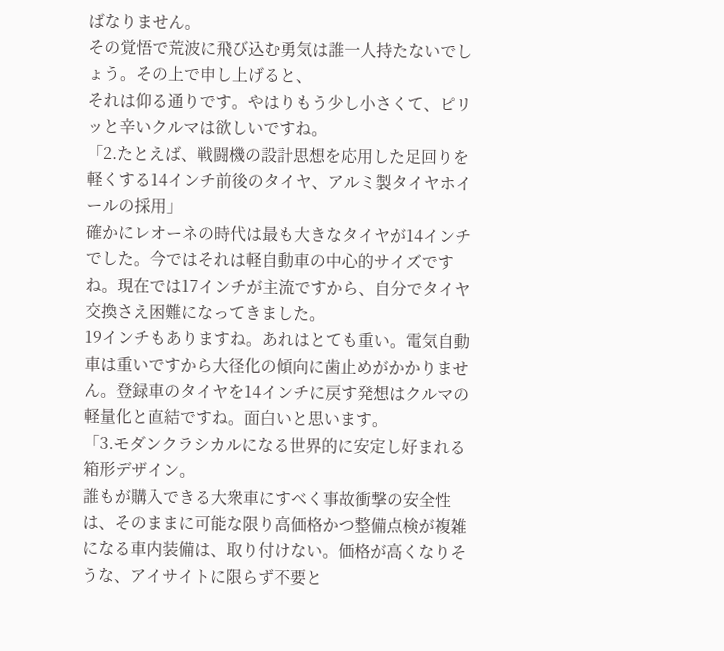ばなりません。
その覚悟で荒波に飛び込む勇気は誰一人持たないでしょう。その上で申し上げると、
それは仰る通りです。やはりもう少し小さくて、ピリッと辛いクルマは欲しいですね。
「2.たとえば、戦闘機の設計思想を応用した足回りを軽くする14インチ前後のタイヤ、アルミ製タイヤホイールの採用」
確かにレオーネの時代は最も大きなタイヤが14インチでした。今ではそれは軽自動車の中心的サイズですね。現在では17インチが主流ですから、自分でタイヤ交換さえ困難になってきました。
19インチもありますね。あれはとても重い。電気自動車は重いですから大径化の傾向に歯止めがかかりません。登録車のタイヤを14インチに戻す発想はクルマの軽量化と直結ですね。面白いと思います。
「3.モダンクラシカルになる世界的に安定し好まれる箱形デザイン。
誰もが購入できる大衆車にすべく事故衝撃の安全性は、そのままに可能な限り高価格かつ整備点検が複雑になる車内装備は、取り付けない。価格が高くなりそうな、アイサイトに限らず不要と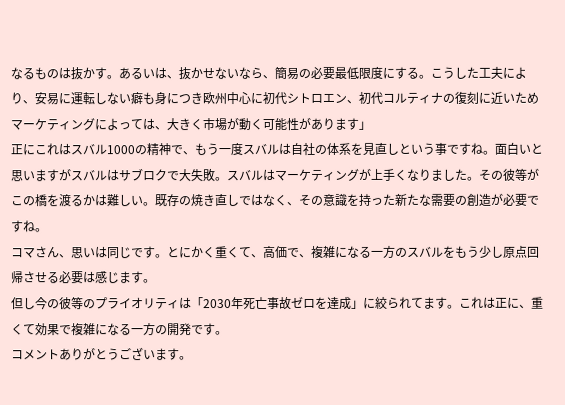なるものは抜かす。あるいは、抜かせないなら、簡易の必要最低限度にする。こうした工夫により、安易に運転しない癖も身につき欧州中心に初代シトロエン、初代コルティナの復刻に近いためマーケティングによっては、大きく市場が動く可能性があります」
正にこれはスバル1000の精神で、もう一度スバルは自社の体系を見直しという事ですね。面白いと思いますがスバルはサブロクで大失敗。スバルはマーケティングが上手くなりました。その彼等がこの橋を渡るかは難しい。既存の焼き直しではなく、その意識を持った新たな需要の創造が必要ですね。
コマさん、思いは同じです。とにかく重くて、高価で、複雑になる一方のスバルをもう少し原点回帰させる必要は感じます。
但し今の彼等のプライオリティは「2030年死亡事故ゼロを達成」に絞られてます。これは正に、重くて効果で複雑になる一方の開発です。
コメントありがとうございます。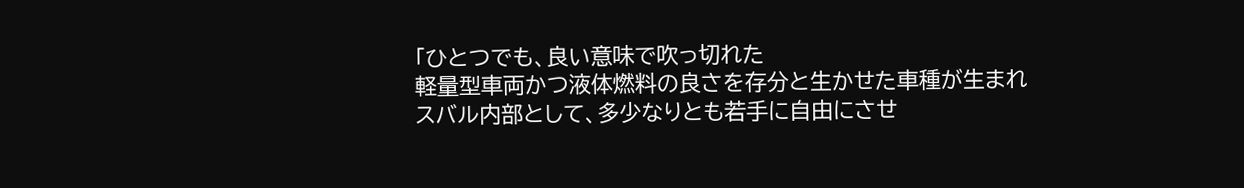「ひとつでも、良い意味で吹っ切れた
軽量型車両かつ液体燃料の良さを存分と生かせた車種が生まれ
スバル内部として、多少なりとも若手に自由にさせ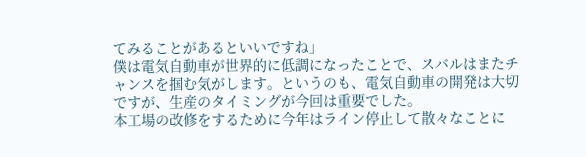てみることがあるといいですね」
僕は電気自動車が世界的に低調になったことで、スバルはまたチャンスを掴む気がします。というのも、電気自動車の開発は大切ですが、生産のタイミングが今回は重要でした。
本工場の改修をするために今年はライン停止して散々なことに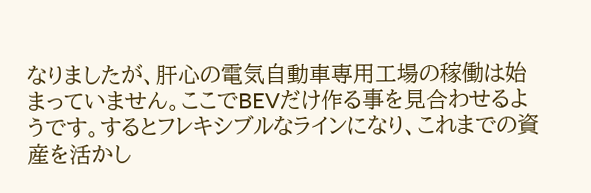なりましたが、肝心の電気自動車専用工場の稼働は始まっていません。ここでBEVだけ作る事を見合わせるようです。するとフレキシブルなラインになり、これまでの資産を活かし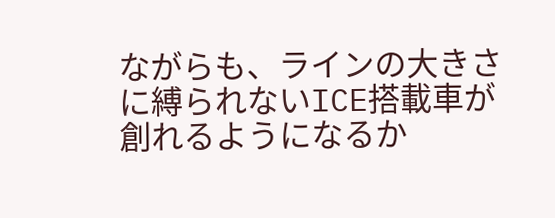ながらも、ラインの大きさに縛られないICE搭載車が創れるようになるか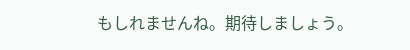もしれませんね。期待しましょう。